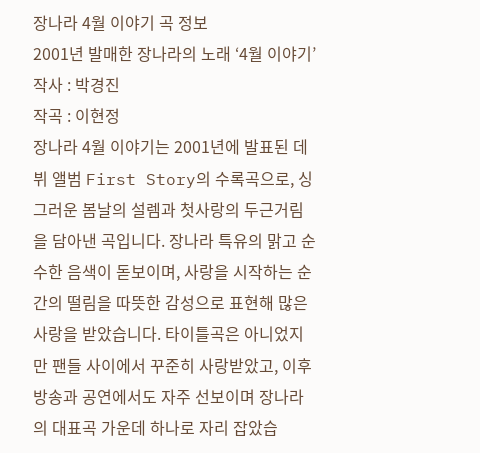장나라 4월 이야기 곡 정보
2001년 발매한 장나라의 노래 ‘4월 이야기’
작사 : 박경진
작곡 : 이현정
장나라 4월 이야기는 2001년에 발표된 데뷔 앨범 First Story의 수록곡으로, 싱그러운 봄날의 설렘과 첫사랑의 두근거림을 담아낸 곡입니다. 장나라 특유의 맑고 순수한 음색이 돋보이며, 사랑을 시작하는 순간의 떨림을 따뜻한 감성으로 표현해 많은 사랑을 받았습니다. 타이틀곡은 아니었지만 팬들 사이에서 꾸준히 사랑받았고, 이후 방송과 공연에서도 자주 선보이며 장나라의 대표곡 가운데 하나로 자리 잡았습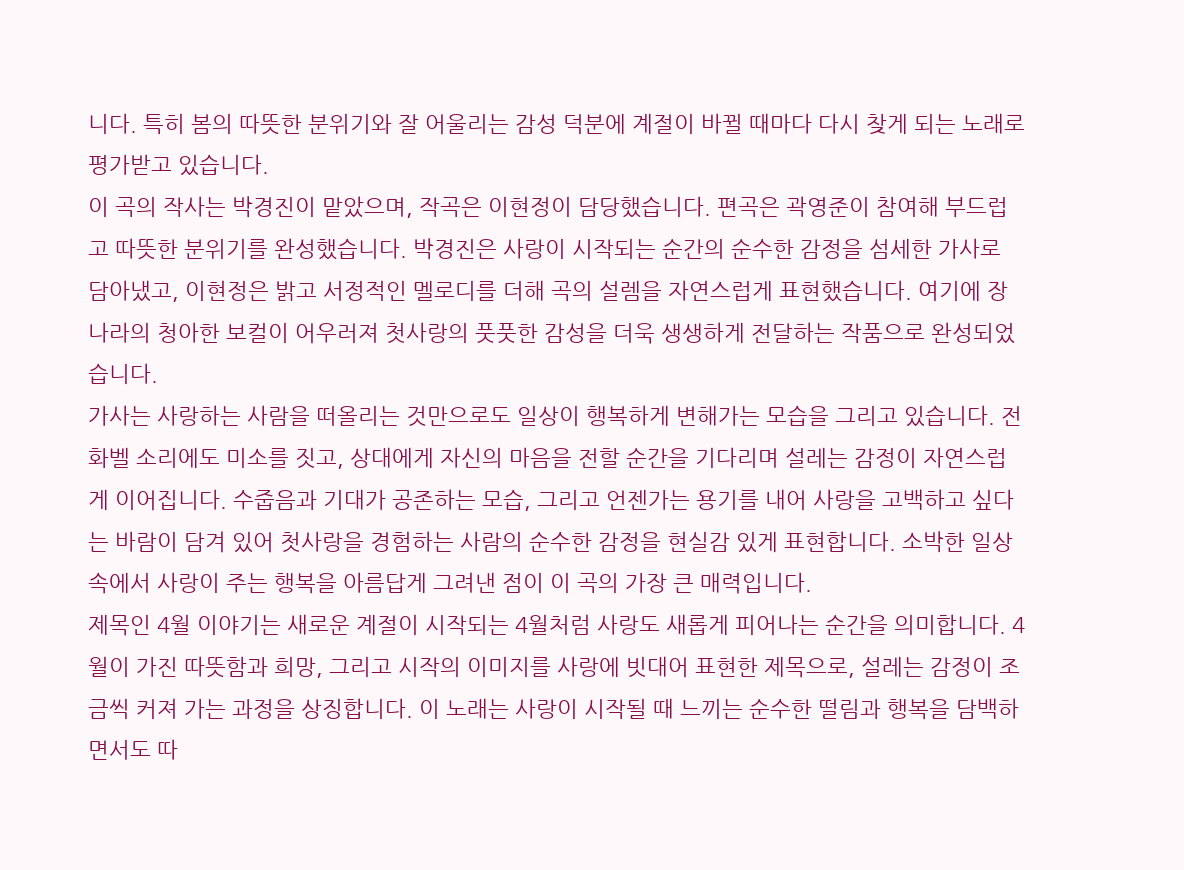니다. 특히 봄의 따뜻한 분위기와 잘 어울리는 감성 덕분에 계절이 바뀔 때마다 다시 찾게 되는 노래로 평가받고 있습니다.
이 곡의 작사는 박경진이 맡았으며, 작곡은 이현정이 담당했습니다. 편곡은 곽영준이 참여해 부드럽고 따뜻한 분위기를 완성했습니다. 박경진은 사랑이 시작되는 순간의 순수한 감정을 섬세한 가사로 담아냈고, 이현정은 밝고 서정적인 멜로디를 더해 곡의 설렘을 자연스럽게 표현했습니다. 여기에 장나라의 청아한 보컬이 어우러져 첫사랑의 풋풋한 감성을 더욱 생생하게 전달하는 작품으로 완성되었습니다.
가사는 사랑하는 사람을 떠올리는 것만으로도 일상이 행복하게 변해가는 모습을 그리고 있습니다. 전화벨 소리에도 미소를 짓고, 상대에게 자신의 마음을 전할 순간을 기다리며 설레는 감정이 자연스럽게 이어집니다. 수줍음과 기대가 공존하는 모습, 그리고 언젠가는 용기를 내어 사랑을 고백하고 싶다는 바람이 담겨 있어 첫사랑을 경험하는 사람의 순수한 감정을 현실감 있게 표현합니다. 소박한 일상 속에서 사랑이 주는 행복을 아름답게 그려낸 점이 이 곡의 가장 큰 매력입니다.
제목인 4월 이야기는 새로운 계절이 시작되는 4월처럼 사랑도 새롭게 피어나는 순간을 의미합니다. 4월이 가진 따뜻함과 희망, 그리고 시작의 이미지를 사랑에 빗대어 표현한 제목으로, 설레는 감정이 조금씩 커져 가는 과정을 상징합니다. 이 노래는 사랑이 시작될 때 느끼는 순수한 떨림과 행복을 담백하면서도 따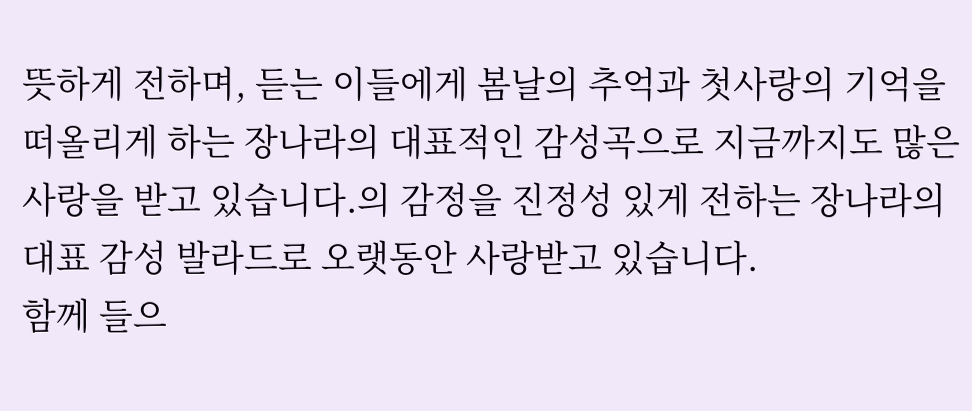뜻하게 전하며, 듣는 이들에게 봄날의 추억과 첫사랑의 기억을 떠올리게 하는 장나라의 대표적인 감성곡으로 지금까지도 많은 사랑을 받고 있습니다.의 감정을 진정성 있게 전하는 장나라의 대표 감성 발라드로 오랫동안 사랑받고 있습니다.
함께 들으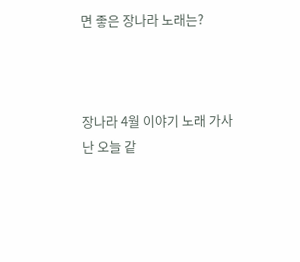면 좋은 장나라 노래는?



장나라 4월 이야기 노래 가사
난 오늘 같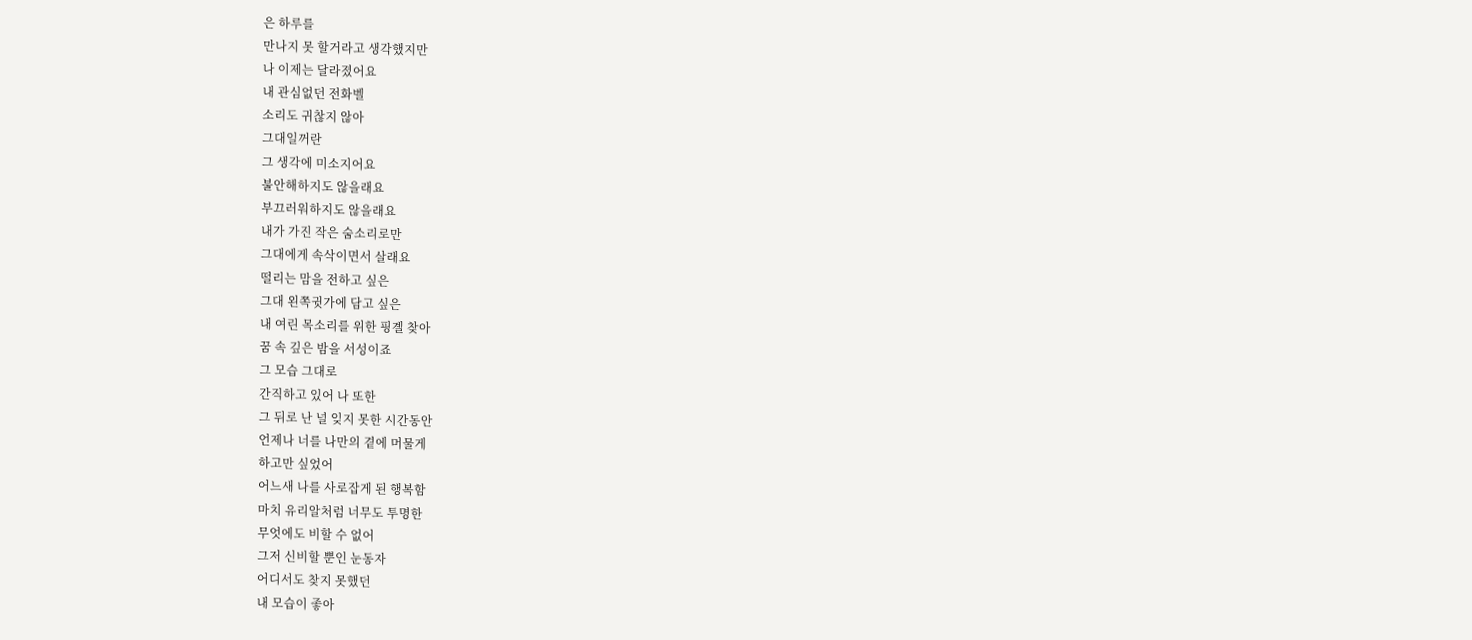은 하루를
만나지 못 할거라고 생각했지만
나 이제는 달라졌어요
내 관심없던 전화벨
소리도 귀찮지 않아
그대일꺼란
그 생각에 미소지어요
불안해하지도 않을래요
부끄러워하지도 않을래요
내가 가진 작은 숨소리로만
그대에게 속삭이면서 살래요
떨리는 맘을 전하고 싶은
그대 왼쪽귓가에 담고 싶은
내 여린 목소리를 위한 핑곌 찾아
꿈 속 깊은 밤을 서성이죠
그 모습 그대로
간직하고 있어 나 또한
그 뒤로 난 널 잊지 못한 시간동안
언제나 너를 나만의 곁에 머물게
하고만 싶었어
어느새 나를 사로잡게 된 행복함
마치 유리알처럼 너무도 투명한
무엇에도 비할 수 없어
그저 신비할 뿐인 눈동자
어디서도 찾지 못했던
내 모습이 좋아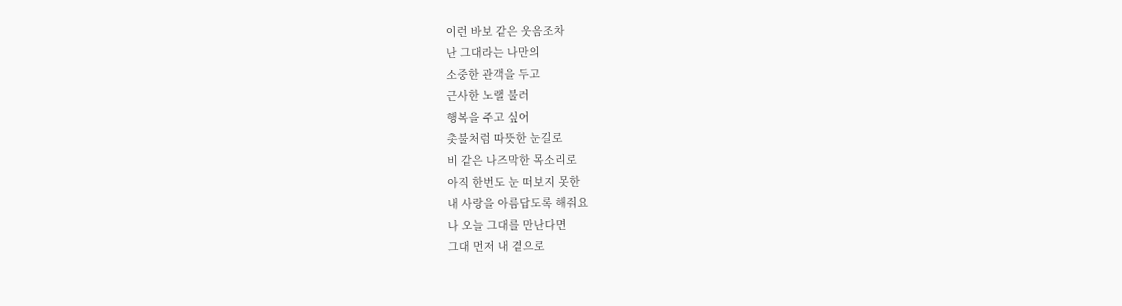이런 바보 같은 웃음조차
난 그대라는 나만의
소중한 관객을 두고
근사한 노랠 불러
행복을 주고 싶어
촛불처럼 따뜻한 눈길로
비 같은 나즈막한 목소리로
아직 한번도 눈 떠보지 못한
내 사랑을 아름답도록 해줘요
나 오늘 그대를 만난다면
그대 먼저 내 곁으로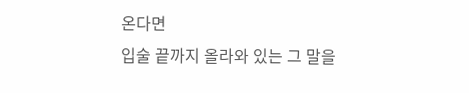온다면
입술 끝까지 올라와 있는 그 말을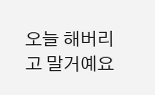오늘 해버리고 말거예요